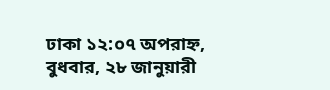ঢাকা ১২:০৭ অপরাহ্ন, বুধবার, ২৮ জানুয়ারী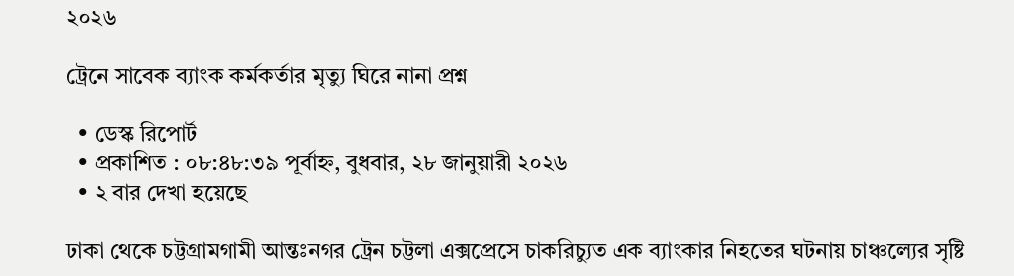২০২৬

ট্রেনে সাবেক ব্যাংক কর্মকর্তার মৃত্যু ঘিরে নানা প্রশ্ন

  • ডেস্ক রিপোর্ট
  • প্রকাশিত : ০৮:৪৮:৩৯ পূর্বাহ্ন, বুধবার, ২৮ জানুয়ারী ২০২৬
  • ২ বার দেখা হয়েছে

ঢাকা থেকে চট্টগ্রামগামী আন্তঃনগর ট্রেন চট্টলা এক্সপ্রেসে চাকরিচ্যুত এক ব্যাংকার নিহতের ঘটনায় চাঞ্চল্যের সৃষ্টি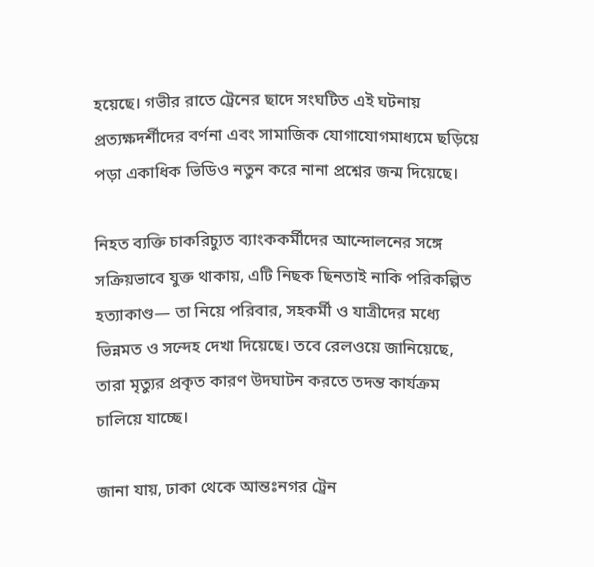হয়েছে। গভীর রাতে ট্রেনের ছাদে সংঘটিত এই ঘটনায় প্রত্যক্ষদর্শীদের বর্ণনা এবং সামাজিক যোগাযোগমাধ্যমে ছড়িয়ে পড়া একাধিক ভিডিও নতুন করে নানা প্রশ্নের জন্ম দিয়েছে।

নিহত ব্যক্তি চাকরিচ্যুত ব্যাংককর্মীদের আন্দোলনের সঙ্গে সক্রিয়ভাবে যুক্ত থাকায়, এটি নিছক ছিনতাই নাকি পরিকল্পিত হত্যাকাণ্ড— তা নিয়ে পরিবার, সহকর্মী ও যাত্রীদের মধ্যে ভিন্নমত ও সন্দেহ দেখা দিয়েছে। তবে রেলওয়ে জানিয়েছে, তারা মৃত্যুর প্রকৃত কারণ উদঘাটন করতে তদন্ত কার্যক্রম চালিয়ে যাচ্ছে।

জানা যায়, ঢাকা থেকে আন্তঃনগর ট্রেন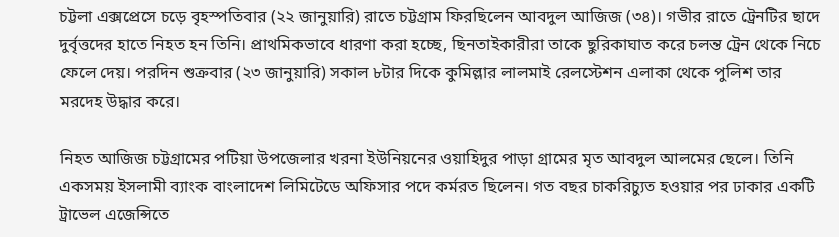চট্টলা এক্সপ্রেসে চড়ে বৃহস্পতিবার (২২ জানুয়ারি) রাতে চট্টগ্রাম ফিরছিলেন আবদুল আজিজ (৩৪)। গভীর রাতে ট্রেনটির ছাদে দুর্বৃত্তদের হাতে নিহত হন তিনি। প্রাথমিকভাবে ধারণা করা হচ্ছে, ছিনতাইকারীরা তাকে ছুরিকাঘাত করে চলন্ত ট্রেন থেকে নিচে ফেলে দেয়। পরদিন শুক্রবার (২৩ জানুয়ারি) সকাল ৮টার দিকে কুমিল্লার লালমাই রেলস্টেশন এলাকা থেকে পুলিশ তার মরদেহ উদ্ধার করে।

নিহত আজিজ চট্টগ্রামের পটিয়া উপজেলার খরনা ইউনিয়নের ওয়াহিদুর পাড়া গ্রামের মৃত আবদুল আলমের ছেলে। তিনি একসময় ইসলামী ব্যাংক বাংলাদেশ লিমিটেডে অফিসার পদে কর্মরত ছিলেন। গত বছর চাকরিচ্যুত হওয়ার পর ঢাকার একটি ট্রাভেল এজেন্সিতে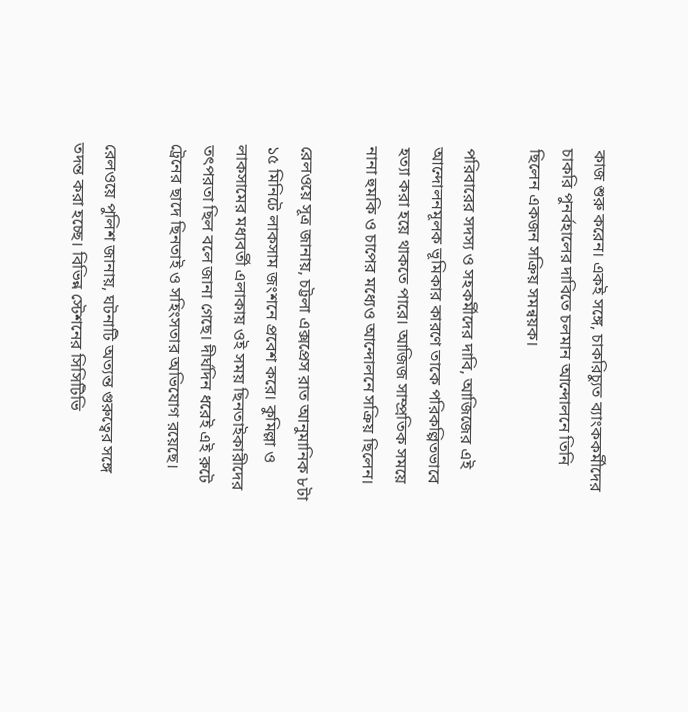কাজ শুরু করেন। একই সঙ্গে, চাকরিচ্যুত ব্যাংককর্মীদের চাকরি পুনর্বহালের দাবিতে চলমান আন্দোলনে তিনি ছিলেন একজন সক্রিয় সমন্বয়ক।

পরিবারের সদস্য ও সহকর্মীদের দাবি, আজিজের এই আন্দোলনমূলক ভূমিকার কারণে তাকে পরিকল্পিতভাবে হত্যা করা হয়ে থাকতে পারে। আজিজ সাম্প্রতিক সময়ে নানা হুমকি ও চাপের মধ্যেও আন্দোলনে সক্রিয় ছিলেন।

রেলওয়ে সূত্র জানায়, চট্টলা এক্সপ্রেস রাত আনুমানিক ৮টা ১৫ মিনিটে লাকসাম জংশনে প্রবেশ করে। কুমিল্লা ও লাকসামের মধ্যবর্তী এলাকায় ওই সময় ছিনতাইকারীদের তৎপরতা ছিল বলে জানা গেছে। দীর্ঘদিন ধরেই এই রুটে ট্রেনের ছাদে ছিনতাই ও সহিংসতার অভিযোগ রয়েছে।

রেলওয়ে পুলিশ জানায়, ঘটনাটি অত্যন্ত গুরুত্বের সঙ্গে তদন্ত করা হচ্ছে। বিভিন্ন স্টেশনের সিসিটিভি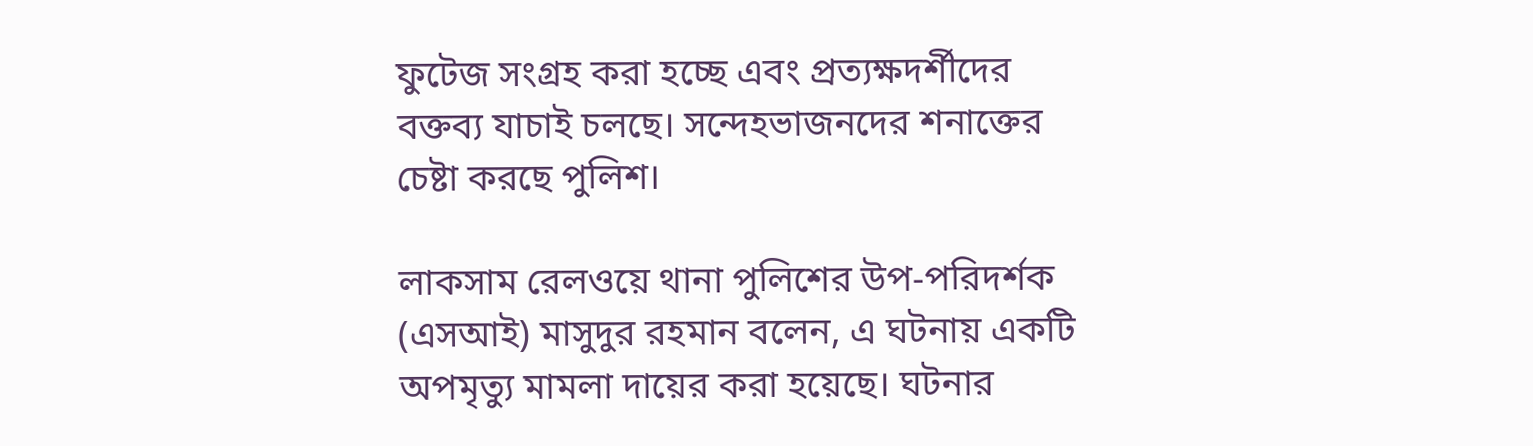ফুটেজ সংগ্রহ করা হচ্ছে এবং প্রত্যক্ষদর্শীদের বক্তব্য যাচাই চলছে। সন্দেহভাজনদের শনাক্তের চেষ্টা করছে পুলিশ।

লাকসাম রেলওয়ে থানা পুলিশের উপ-পরিদর্শক (এসআই) মাসুদুর রহমান বলেন, এ ঘটনায় একটি অপমৃত্যু মামলা দায়ের করা হয়েছে। ঘটনার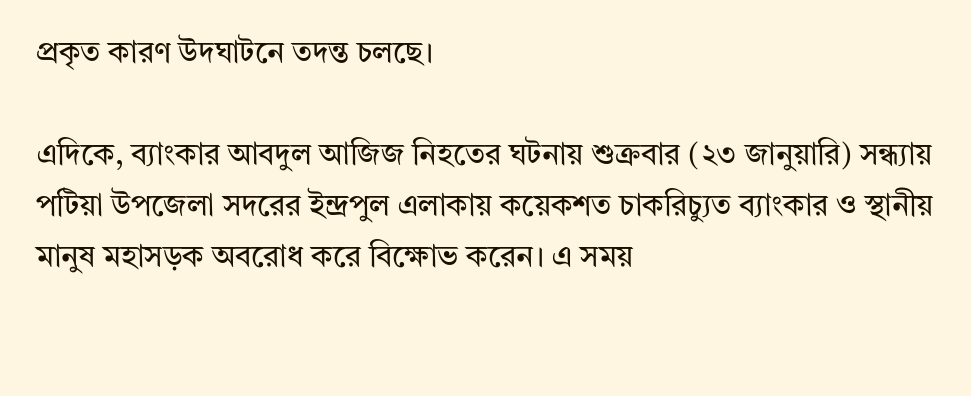প্রকৃত কারণ উদঘাটনে তদন্ত চলছে।

এদিকে, ব্যাংকার আবদুল আজিজ নিহতের ঘটনায় শুক্রবার (২৩ জানুয়ারি) সন্ধ্যায় পটিয়া উপজেলা সদরের ইন্দ্রপুল এলাকায় কয়েকশত চাকরিচ্যুত ব্যাংকার ও স্থানীয় মানুষ মহাসড়ক অবরোধ করে বিক্ষোভ করেন। এ সময়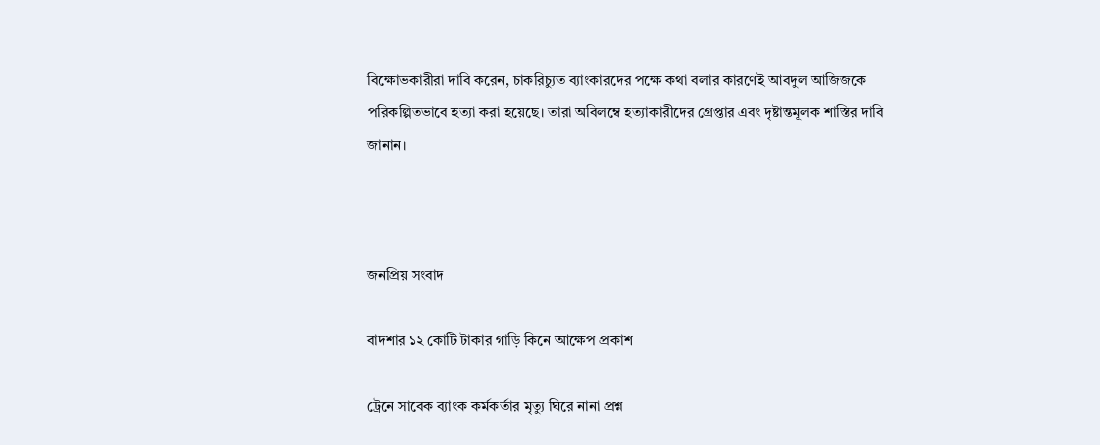বিক্ষোভকারীরা দাবি করেন, চাকরিচ্যুত ব্যাংকারদের পক্ষে কথা বলার কারণেই আবদুল আজিজকে পরিকল্পিতভাবে হত্যা করা হয়েছে। তারা অবিলম্বে হত্যাকারীদের গ্রেপ্তার এবং দৃষ্টান্তমূলক শাস্তির দাবি জানান।



জনপ্রিয় সংবাদ

বাদশার ১২ কোটি টাকার গাড়ি কিনে আক্ষেপ প্রকাশ

ট্রেনে সাবেক ব্যাংক কর্মকর্তার মৃত্যু ঘিরে নানা প্রশ্ন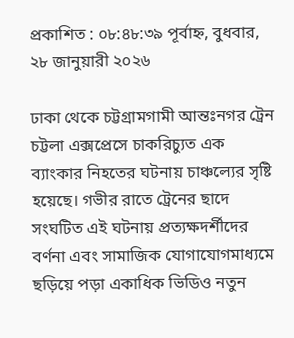প্রকাশিত : ০৮:৪৮:৩৯ পূর্বাহ্ন, বুধবার, ২৮ জানুয়ারী ২০২৬

ঢাকা থেকে চট্টগ্রামগামী আন্তঃনগর ট্রেন চট্টলা এক্সপ্রেসে চাকরিচ্যুত এক ব্যাংকার নিহতের ঘটনায় চাঞ্চল্যের সৃষ্টি হয়েছে। গভীর রাতে ট্রেনের ছাদে সংঘটিত এই ঘটনায় প্রত্যক্ষদর্শীদের বর্ণনা এবং সামাজিক যোগাযোগমাধ্যমে ছড়িয়ে পড়া একাধিক ভিডিও নতুন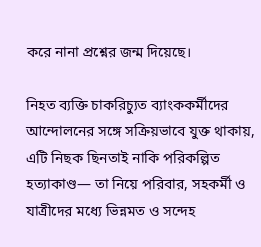করে নানা প্রশ্নের জন্ম দিয়েছে।

নিহত ব্যক্তি চাকরিচ্যুত ব্যাংককর্মীদের আন্দোলনের সঙ্গে সক্রিয়ভাবে যুক্ত থাকায়, এটি নিছক ছিনতাই নাকি পরিকল্পিত হত্যাকাণ্ড— তা নিয়ে পরিবার, সহকর্মী ও যাত্রীদের মধ্যে ভিন্নমত ও সন্দেহ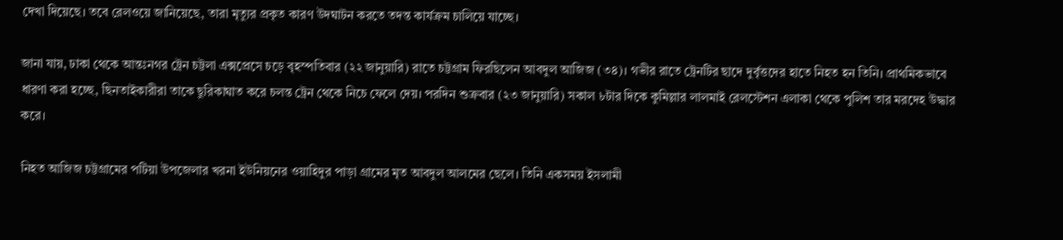দেখা দিয়েছে। তবে রেলওয়ে জানিয়েছে, তারা মৃত্যুর প্রকৃত কারণ উদঘাটন করতে তদন্ত কার্যক্রম চালিয়ে যাচ্ছে।

জানা যায়, ঢাকা থেকে আন্তঃনগর ট্রেন চট্টলা এক্সপ্রেসে চড়ে বৃহস্পতিবার (২২ জানুয়ারি) রাতে চট্টগ্রাম ফিরছিলেন আবদুল আজিজ (৩৪)। গভীর রাতে ট্রেনটির ছাদে দুর্বৃত্তদের হাতে নিহত হন তিনি। প্রাথমিকভাবে ধারণা করা হচ্ছে, ছিনতাইকারীরা তাকে ছুরিকাঘাত করে চলন্ত ট্রেন থেকে নিচে ফেলে দেয়। পরদিন শুক্রবার (২৩ জানুয়ারি) সকাল ৮টার দিকে কুমিল্লার লালমাই রেলস্টেশন এলাকা থেকে পুলিশ তার মরদেহ উদ্ধার করে।

নিহত আজিজ চট্টগ্রামের পটিয়া উপজেলার খরনা ইউনিয়নের ওয়াহিদুর পাড়া গ্রামের মৃত আবদুল আলমের ছেলে। তিনি একসময় ইসলামী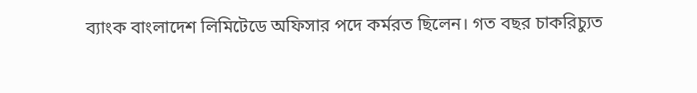ব্যাংক বাংলাদেশ লিমিটেডে অফিসার পদে কর্মরত ছিলেন। গত বছর চাকরিচ্যুত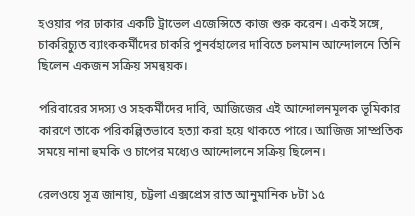হওয়ার পর ঢাকার একটি ট্রাভেল এজেন্সিতে কাজ শুরু করেন। একই সঙ্গে, চাকরিচ্যুত ব্যাংককর্মীদের চাকরি পুনর্বহালের দাবিতে চলমান আন্দোলনে তিনি ছিলেন একজন সক্রিয় সমন্বয়ক।

পরিবারের সদস্য ও সহকর্মীদের দাবি, আজিজের এই আন্দোলনমূলক ভূমিকার কারণে তাকে পরিকল্পিতভাবে হত্যা করা হয়ে থাকতে পারে। আজিজ সাম্প্রতিক সময়ে নানা হুমকি ও চাপের মধ্যেও আন্দোলনে সক্রিয় ছিলেন।

রেলওয়ে সূত্র জানায়, চট্টলা এক্সপ্রেস রাত আনুমানিক ৮টা ১৫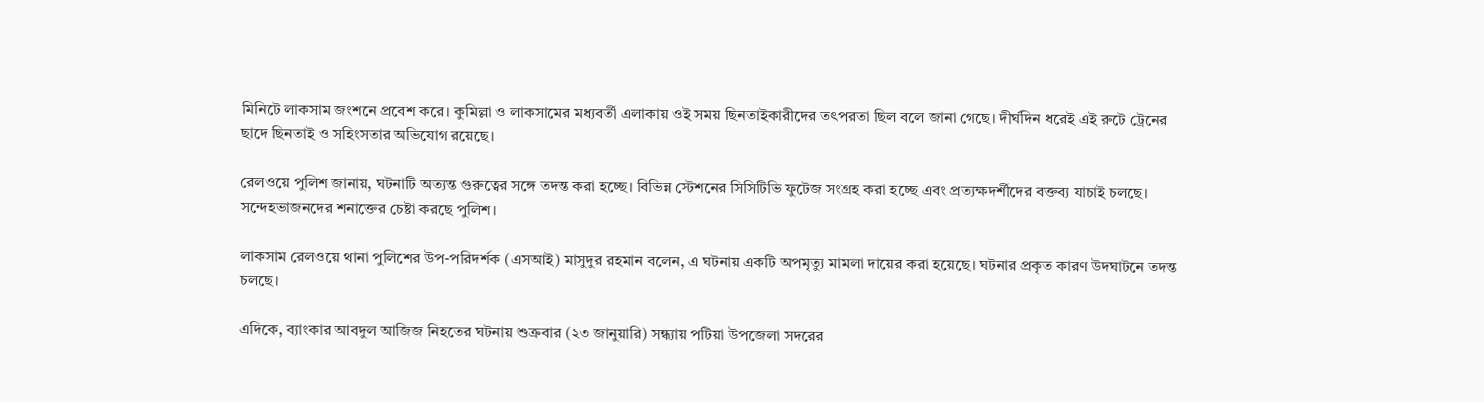মিনিটে লাকসাম জংশনে প্রবেশ করে। কুমিল্লা ও লাকসামের মধ্যবর্তী এলাকায় ওই সময় ছিনতাইকারীদের তৎপরতা ছিল বলে জানা গেছে। দীর্ঘদিন ধরেই এই রুটে ট্রেনের ছাদে ছিনতাই ও সহিংসতার অভিযোগ রয়েছে।

রেলওয়ে পুলিশ জানায়, ঘটনাটি অত্যন্ত গুরুত্বের সঙ্গে তদন্ত করা হচ্ছে। বিভিন্ন স্টেশনের সিসিটিভি ফুটেজ সংগ্রহ করা হচ্ছে এবং প্রত্যক্ষদর্শীদের বক্তব্য যাচাই চলছে। সন্দেহভাজনদের শনাক্তের চেষ্টা করছে পুলিশ।

লাকসাম রেলওয়ে থানা পুলিশের উপ-পরিদর্শক (এসআই) মাসুদুর রহমান বলেন, এ ঘটনায় একটি অপমৃত্যু মামলা দায়ের করা হয়েছে। ঘটনার প্রকৃত কারণ উদঘাটনে তদন্ত চলছে।

এদিকে, ব্যাংকার আবদুল আজিজ নিহতের ঘটনায় শুক্রবার (২৩ জানুয়ারি) সন্ধ্যায় পটিয়া উপজেলা সদরের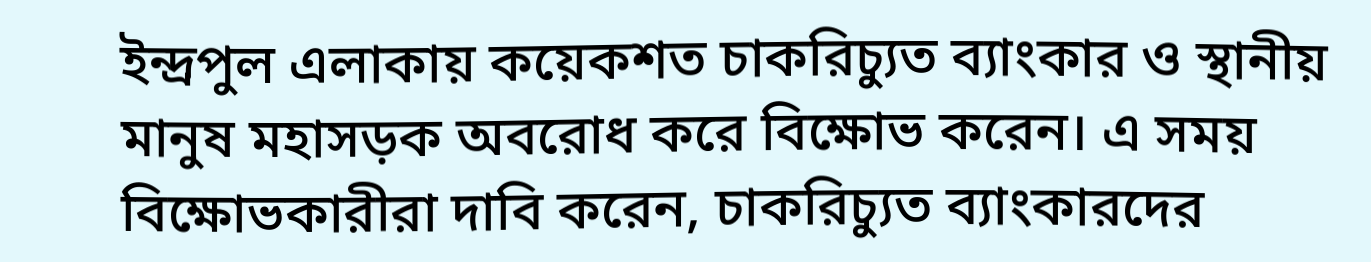ইন্দ্রপুল এলাকায় কয়েকশত চাকরিচ্যুত ব্যাংকার ও স্থানীয় মানুষ মহাসড়ক অবরোধ করে বিক্ষোভ করেন। এ সময় বিক্ষোভকারীরা দাবি করেন, চাকরিচ্যুত ব্যাংকারদের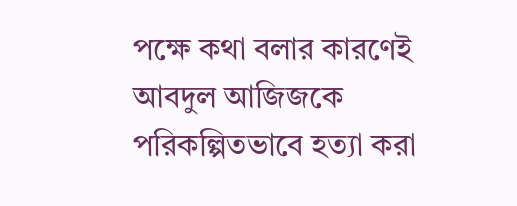পক্ষে কথা বলার কারণেই আবদুল আজিজকে পরিকল্পিতভাবে হত্যা করা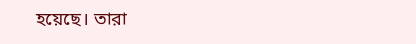হয়েছে। তারা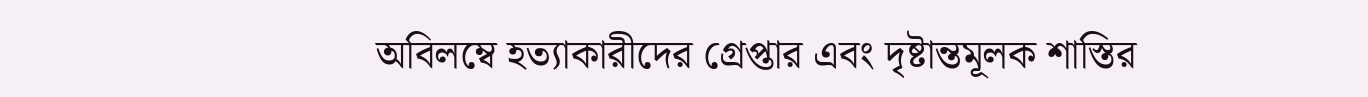অবিলম্বে হত্যাকারীদের গ্রেপ্তার এবং দৃষ্টান্তমূলক শাস্তির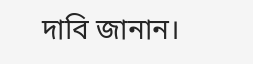দাবি জানান।